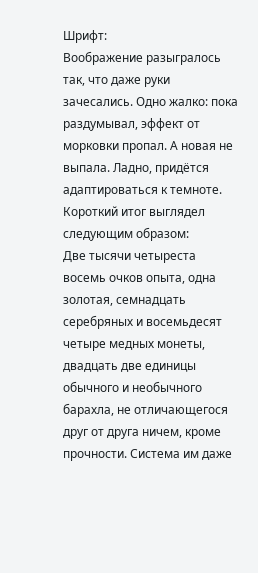Шрифт:
Воображение разыгралось так, что даже руки зачесались. Одно жалко: пока раздумывал, эффект от морковки пропал. А новая не выпала. Ладно, придётся адаптироваться к темноте.
Короткий итог выглядел следующим образом:
Две тысячи четыреста восемь очков опыта, одна золотая, семнадцать серебряных и восемьдесят четыре медных монеты, двадцать две единицы обычного и необычного барахла, не отличающегося друг от друга ничем, кроме прочности. Система им даже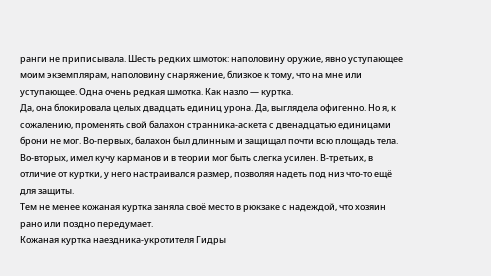ранги не приписывала. Шесть редких шмоток: наполовину оружие, явно уступающее моим экземплярам, наполовину снаряжение, близкое к тому, что на мне или уступающее. Одна очень редкая шмотка. Как назло — куртка.
Да, она блокировала целых двадцать единиц урона. Да, выглядела офигенно. Но я, к сожалению, променять свой балахон странника-аскета с двенадцатью единицами брони не мог. Во-первых, балахон был длинным и защищал почти всю площадь тела. Во-вторых, имел кучу карманов и в теории мог быть слегка усилен. В-третьих, в отличие от куртки, у него настраивался размер, позволяя надеть под низ что-то ещё для защиты.
Тем не менее кожаная куртка заняла своё место в рюкзаке с надеждой, что хозяин рано или поздно передумает.
Кожаная куртка наездника-укротителя Гидры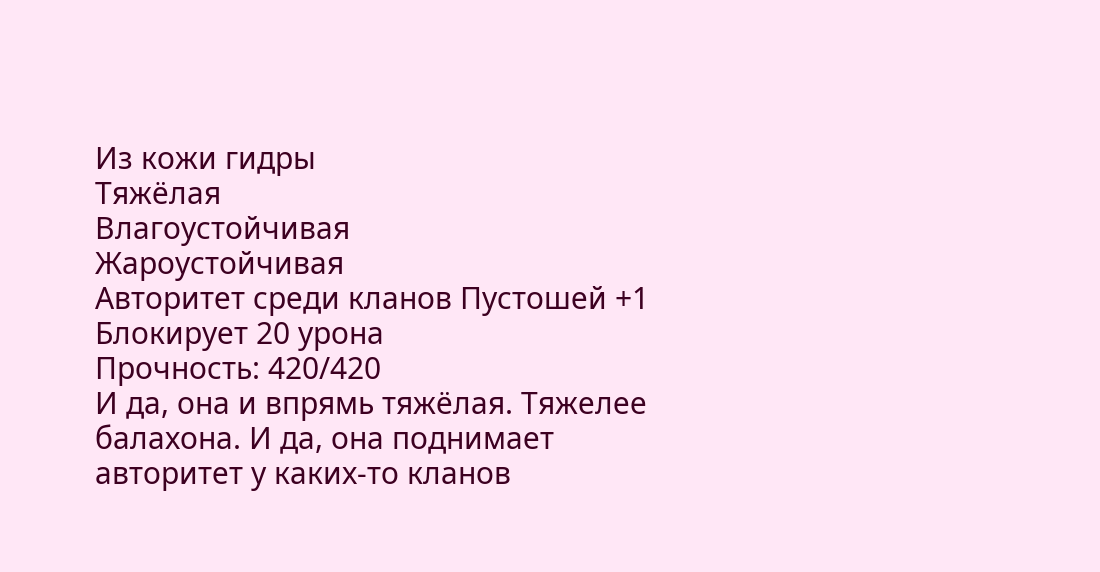Из кожи гидры
Тяжёлая
Влагоустойчивая
Жароустойчивая
Авторитет среди кланов Пустошей +1
Блокирует 20 урона
Прочность: 420/420
И да, она и впрямь тяжёлая. Тяжелее балахона. И да, она поднимает авторитет у каких-то кланов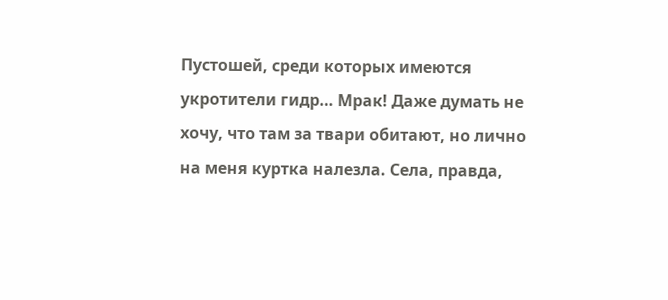Пустошей, среди которых имеются укротители гидр… Мрак! Даже думать не хочу, что там за твари обитают, но лично на меня куртка налезла. Села, правда,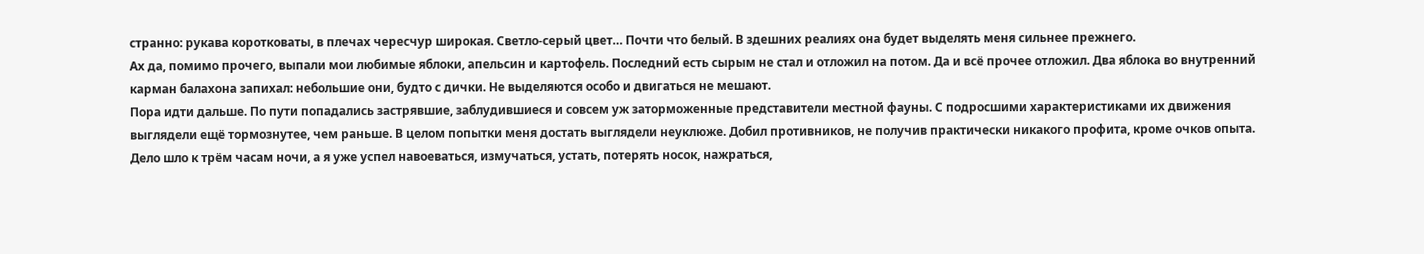странно: рукава коротковаты, в плечах чересчур широкая. Светло-серый цвет… Почти что белый. В здешних реалиях она будет выделять меня сильнее прежнего.
Ах да, помимо прочего, выпали мои любимые яблоки, апельсин и картофель. Последний есть сырым не стал и отложил на потом. Да и всё прочее отложил. Два яблока во внутренний карман балахона запихал: небольшие они, будто с дички. Не выделяются особо и двигаться не мешают.
Пора идти дальше. По пути попадались застрявшие, заблудившиеся и совсем уж заторможенные представители местной фауны. С подросшими характеристиками их движения выглядели ещё тормознутее, чем раньше. В целом попытки меня достать выглядели неуклюже. Добил противников, не получив практически никакого профита, кроме очков опыта.
Дело шло к трём часам ночи, а я уже успел навоеваться, измучаться, устать, потерять носок, нажраться,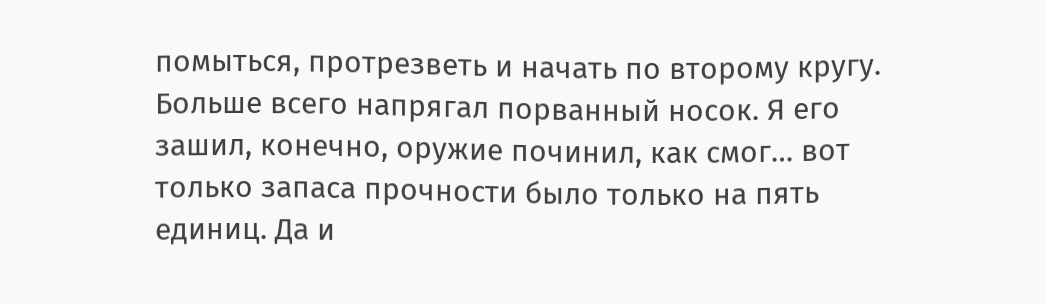помыться, протрезветь и начать по второму кругу. Больше всего напрягал порванный носок. Я его зашил, конечно, оружие починил, как смог… вот только запаса прочности было только на пять единиц. Да и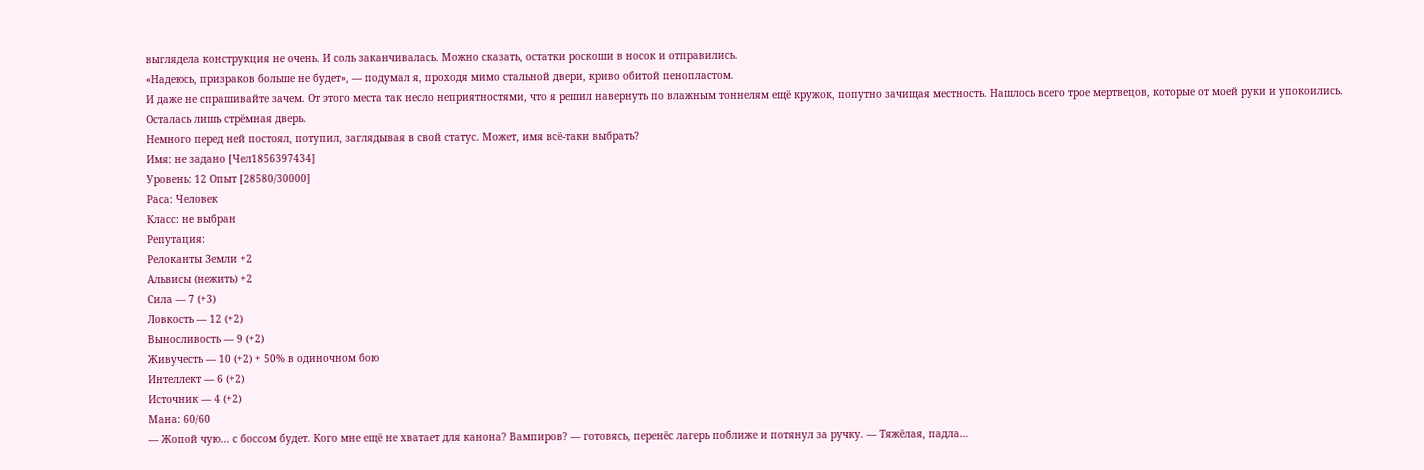выглядела конструкция не очень. И соль заканчивалась. Можно сказать, остатки роскоши в носок и отправились.
«Надеюсь, призраков больше не будет», — подумал я, проходя мимо стальной двери, криво обитой пенопластом.
И даже не спрашивайте зачем. От этого места так несло неприятностями, что я решил навернуть по влажным тоннелям ещё кружок, попутно зачищая местность. Нашлось всего трое мертвецов, которые от моей руки и упокоились. Осталась лишь стрёмная дверь.
Немного перед ней постоял, потупил, заглядывая в свой статус. Может, имя всё-таки выбрать?
Имя: не задано [Чел1856397434]
Уровень: 12 Опыт [28580/30000]
Раса: Человек
Класс: не выбран
Репутация:
Релоканты Земли +2
Альвисы (нежить) +2
Сила — 7 (+3)
Ловкость — 12 (+2)
Выносливость — 9 (+2)
Живучесть — 10 (+2) + 50% в одиночном бою
Интеллект — 6 (+2)
Источник — 4 (+2)
Мана: 60/60
— Жопой чую… с боссом будет. Кого мне ещё не хватает для канона? Вампиров? — готовясь, перенёс лагерь поближе и потянул за ручку. — Тяжёлая, падла…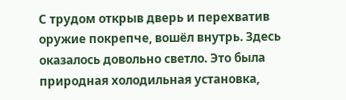С трудом открыв дверь и перехватив оружие покрепче, вошёл внутрь. Здесь оказалось довольно светло. Это была природная холодильная установка,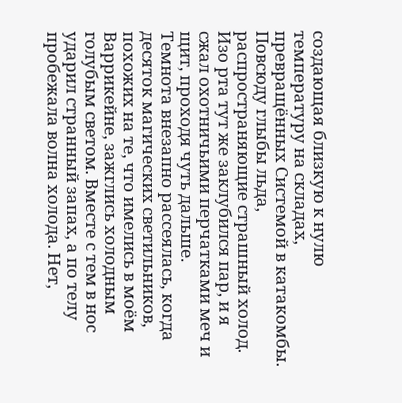создающая близкую к нулю температуру на складах, превращённых Системой в катакомбы. Повсюду глыбы льда, распространяющие страшный холод. Изо рта тут же заклубился пар, и я сжал охотничьими перчатками меч и щит, проходя чуть дальше.
Темнота внезапно рассеялась, когда десяток магических светильников, похожих на те, что имелись в моём Варрикейне, зажглись холодным голубым светом. Вместе с тем в нос ударил странный запах, а по телу пробежала волна холода. Нет,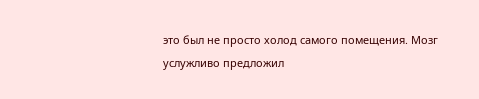это был не просто холод самого помещения. Мозг услужливо предложил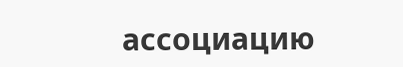ассоциацию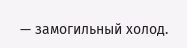— замогильный холод.